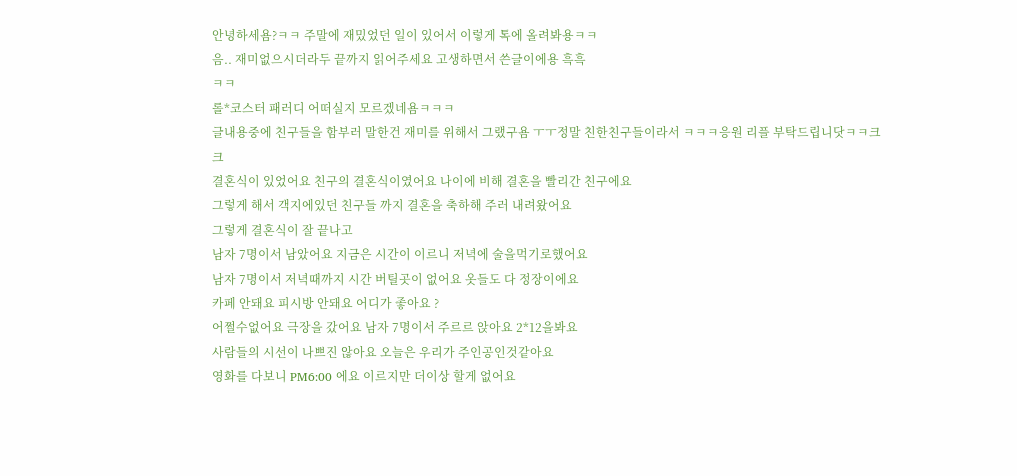안녕하세욤?ㅋㅋ 주말에 재밌었던 일이 있어서 이렇게 톡에 올려봐용ㅋㅋ
음.. 재미없으시더라두 끝까지 읽어주세요 고생하면서 쓴글이에용 흑흑
ㅋㅋ
롤*코스터 패러디 어떠실지 모르겠네욤ㅋㅋㅋ
글내용중에 친구들을 함부러 말한건 재미를 위해서 그랬구욤 ㅜㅜ정말 친한친구들이라서 ㅋㅋㅋ응원 리플 부탁드립니닷ㅋㅋ크크
결혼식이 있었어요 친구의 결혼식이였어요 나이에 비해 결혼을 빨리간 친구에요
그렇게 해서 객지에있던 친구들 까지 결혼을 축하해 주러 내려왔어요
그렇게 결혼식이 잘 끝나고
남자 7명이서 남았어요 지금은 시간이 이르니 저녁에 술을먹기로했어요
남자 7명이서 저녁때까지 시간 버틸곳이 없어요 옷들도 다 정장이에요
카페 안돼요 피시방 안돼요 어디가 좋아요 ?
어쩔수없어요 극장을 갔어요 남자 7명이서 주르르 앉아요 2*12을봐요
사람들의 시선이 나쁘진 않아요 오늘은 우리가 주인공인것같아요
영화를 다보니 PM6:00 에요 이르지만 더이상 할게 없어요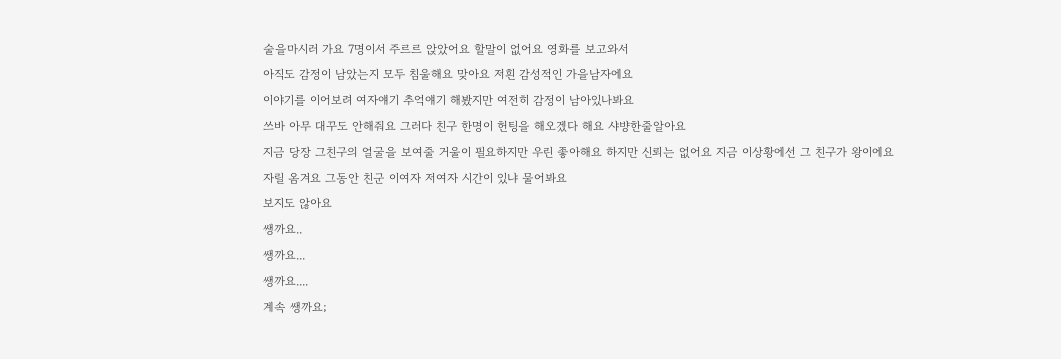술을마시러 가요 7명이서 주르르 앉았어요 할말이 없어요 영화를 보고와서
아직도 감정이 남았는지 모두 침울해요 맞아요 저흰 감성적인 가을남자에요
이야기를 이어보려 여자얘기 추억얘기 해봤지만 여전히 감정이 남아있나봐요
쓰바 아무 대꾸도 안해줘요 그러다 친구 한명이 헌팅을 해오겠다 해요 샤뱡한줄알아요
지금 당장 그친구의 얼굴을 보여줄 거울이 필요하지만 우린 좋아해요 하지만 신뢰는 없어요 지금 이상황에선 그 친구가 왕이에요
자릴 옴겨요 그동안 친군 이여자 저여자 시간이 있냐 물어봐요
보지도 않아요
쌩까요..
쌩까요...
쌩까요....
계속 쌩까요;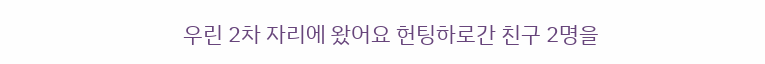우린 2차 자리에 왔어요 헌팅하로간 친구 2명을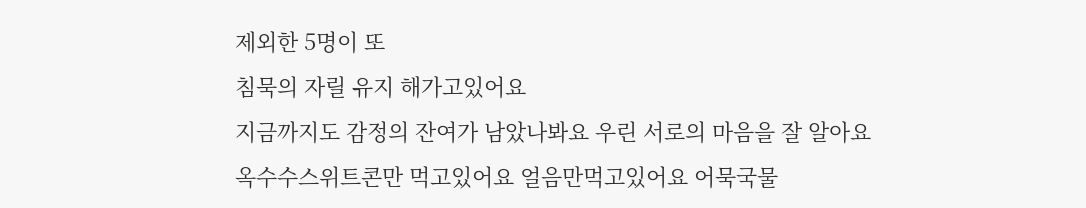제외한 5명이 또
침묵의 자릴 유지 해가고있어요
지금까지도 감정의 잔여가 남았나봐요 우린 서로의 마음을 잘 알아요
옥수수스위트콘만 먹고있어요 얼음만먹고있어요 어묵국물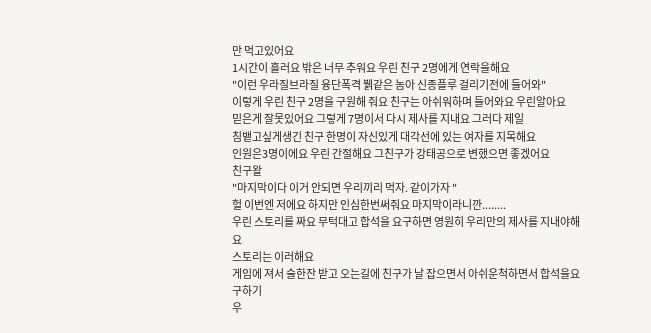만 먹고있어요
1시간이 흘러요 밖은 너무 추워요 우린 친구 2명에게 연락을해요
"이런 우라질브라질 융단폭격 뷁같은 놈아 신종플루 걸리기전에 들어와"
이렇게 우린 친구 2명을 구원해 줘요 친구는 아쉬워하며 들어와요 우린알아요
믿은게 잘못있어요 그렇게 7명이서 다시 제사를 지내요 그러다 제일
침뱉고싶게생긴 친구 한명이 자신있게 대각선에 있는 여자를 지목해요
인원은3명이에요 우린 간절해요 그친구가 강태공으로 변했으면 좋겠어요
친구왈
"마지막이다 이거 안되면 우리끼리 먹자. 같이가자 "
헐 이번엔 저에요 하지만 인심한번써줘요 마지막이라니깐........
우린 스토리를 짜요 무턱대고 합석을 요구하면 영원히 우리만의 제사를 지내야해요
스토리는 이러해요
게임에 져서 술한잔 받고 오는길에 친구가 날 잡으면서 아쉬운척하면서 합석을요구하기
우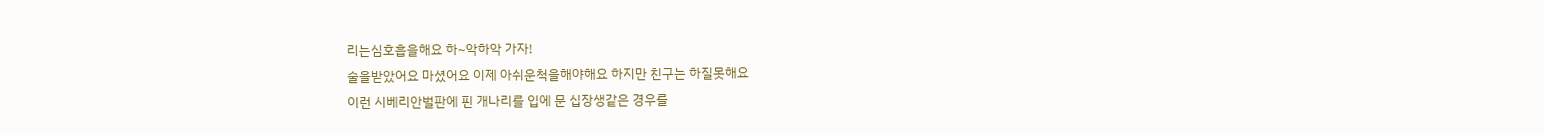리는심호흡을해요 하~악하악 가자!
술을받았어요 마셨어요 이제 아쉬운척을해야해요 하지만 친구는 하질못해요
이런 시베리안벌판에 핀 개나리를 입에 문 십장생같은 경우를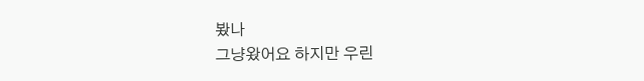봤나
그냥왔어요 하지만 우린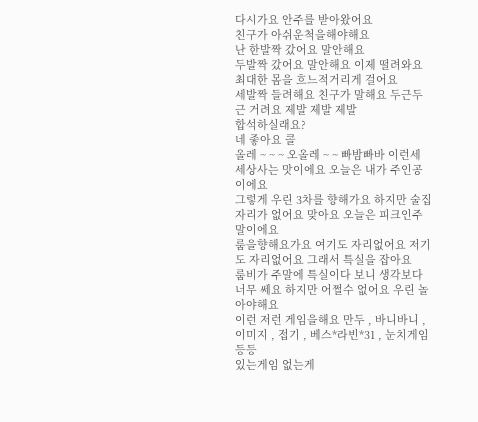다시가요 안주를 받아왔어요
친구가 아쉬운척을해야해요
난 한발짝 갔어요 말안해요
두발짝 갔어요 말안해요 이제 떨려와요 최대한 몸을 흐느적거리게 걸어요
세발짝 들려해요 친구가 말해요 두근두근 거려요 제발 제발 제발
합석하실래요?
네 좋아요 콜
올레 ~ ~ ~ 오올레 ~ ~ 빠밤빠바 이런세 세상사는 맛이에요 오늘은 내가 주인공이에요
그렇게 우린 3차를 향해가요 하지만 술집 자리가 없어요 맞아요 오늘은 피크인주말이에요
룸을향해요가요 여기도 자리없어요 저기도 자리없어요 그래서 특실을 잡아요
룸비가 주말에 특실이다 보니 생각보다
너무 쎄요 하지만 어쩔수 없어요 우린 놀아야해요
이런 저런 게임을해요 만두 , 바니바니 , 이미지 , 접기 , 베스*라빈*31 , 눈치게임 등등
있는게임 없는게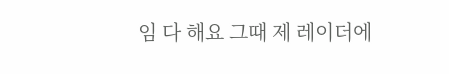임 다 해요 그때 제 레이더에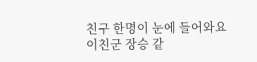친구 한명이 눈에 들어와요
이친군 장승 같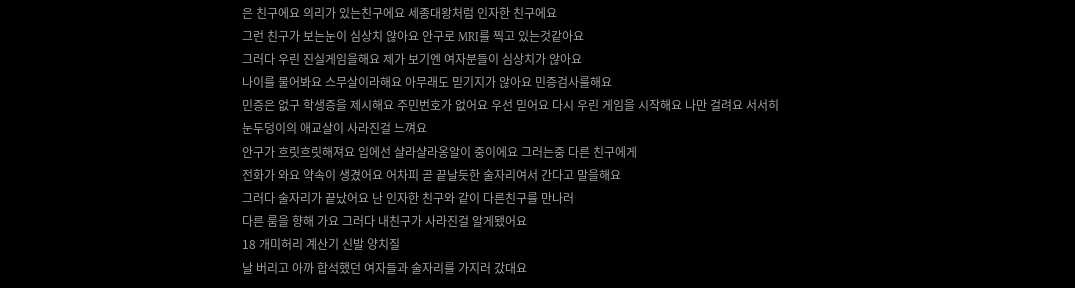은 친구에요 의리가 있는친구에요 세종대왕처럼 인자한 친구에요
그런 친구가 보는눈이 심상치 않아요 안구로 MRI를 찍고 있는것같아요
그러다 우린 진실게임을해요 제가 보기엔 여자분들이 심상치가 않아요
나이를 물어봐요 스무살이라해요 아무래도 믿기지가 않아요 민증검사를해요
민증은 없구 학생증을 제시해요 주민번호가 없어요 우선 믿어요 다시 우린 게임을 시작해요 나만 걸려요 서서히 눈두덩이의 애교살이 사라진걸 느껴요
안구가 흐릿흐릿해져요 입에선 샬라샬라옹알이 중이에요 그러는중 다른 친구에게
전화가 와요 약속이 생겼어요 어차피 곧 끝날듯한 술자리여서 간다고 말을해요
그러다 술자리가 끝났어요 난 인자한 친구와 같이 다른친구를 만나러
다른 룸을 향해 가요 그러다 내친구가 사라진걸 알게됐어요
18 개미허리 계산기 신발 양치질
날 버리고 아까 합석했던 여자들과 술자리를 가지러 갔대요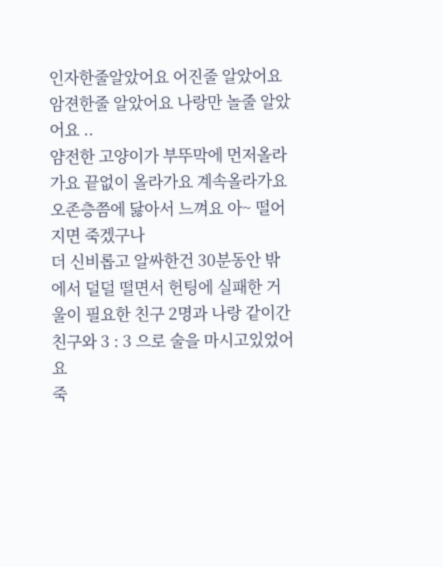인자한줄알았어요 어진줄 알았어요 암젼한줄 알았어요 나랑만 놀줄 알았어요 ..
얌전한 고양이가 부뚜막에 먼저올라가요 끝없이 올라가요 계속올라가요
오존층쯤에 닳아서 느껴요 아~ 떨어지면 죽겠구나
더 신비롭고 알싸한건 30분동안 밖에서 덜덜 떨면서 헌팅에 실패한 거울이 필요한 친구 2명과 나랑 같이간 친구와 3 : 3 으로 술을 마시고있었어요
죽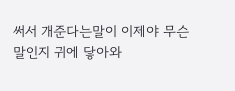써서 개준다는말이 이제야 무슨말인지 귀에 닿아와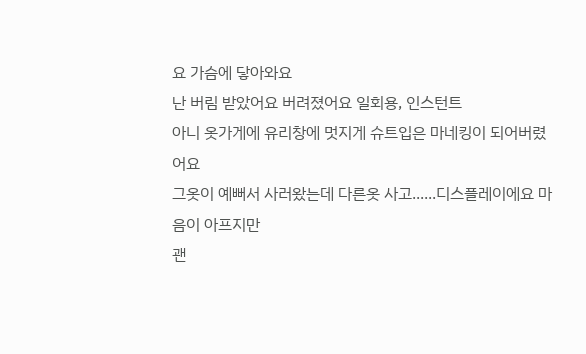요 가슴에 닿아와요
난 버림 받았어요 버려졌어요 일회용, 인스턴트
아니 옷가게에 유리창에 멋지게 슈트입은 마네킹이 되어버렸어요
그옷이 예뻐서 사러왔는데 다른옷 사고......디스플레이에요 마음이 아프지만
괜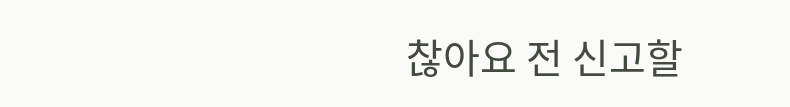찮아요 전 신고할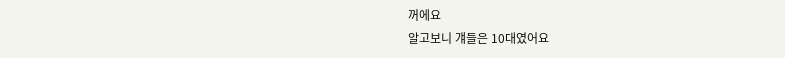꺼에요
알고보니 걔들은 10대였어요